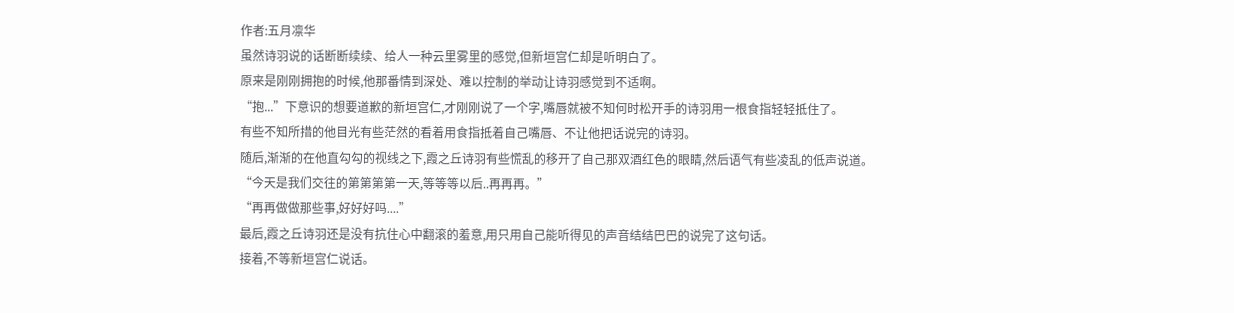作者:五月凛华
虽然诗羽说的话断断续续、给人一种云里雾里的感觉,但新垣宫仁却是听明白了。
原来是刚刚拥抱的时候,他那番情到深处、难以控制的举动让诗羽感觉到不适啊。
“抱...”下意识的想要道歉的新垣宫仁,才刚刚说了一个字,嘴唇就被不知何时松开手的诗羽用一根食指轻轻抵住了。
有些不知所措的他目光有些茫然的看着用食指抵着自己嘴唇、不让他把话说完的诗羽。
随后,渐渐的在他直勾勾的视线之下,霞之丘诗羽有些慌乱的移开了自己那双酒红色的眼睛,然后语气有些凌乱的低声说道。
“今天是我们交往的第第第第一天,等等等以后..再再再。”
“再再做做那些事,好好好吗....”
最后,霞之丘诗羽还是没有抗住心中翻滚的羞意,用只用自己能听得见的声音结结巴巴的说完了这句话。
接着,不等新垣宫仁说话。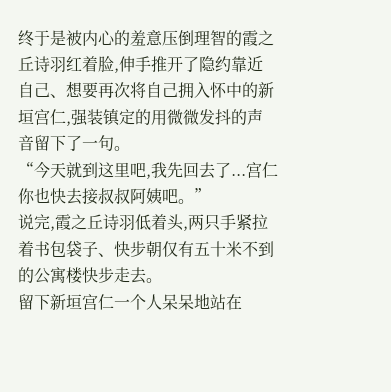终于是被内心的羞意压倒理智的霞之丘诗羽红着脸,伸手推开了隐约靠近自己、想要再次将自己拥入怀中的新垣宫仁,强装镇定的用微微发抖的声音留下了一句。
“今天就到这里吧,我先回去了...宫仁你也快去接叔叔阿姨吧。”
说完,霞之丘诗羽低着头,两只手紧拉着书包袋子、快步朝仅有五十米不到的公寓楼快步走去。
留下新垣宫仁一个人呆呆地站在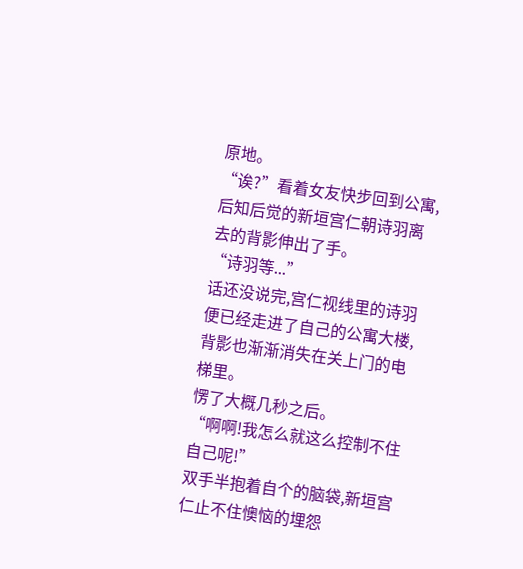原地。
“诶?”看着女友快步回到公寓,后知后觉的新垣宫仁朝诗羽离去的背影伸出了手。
“诗羽等...”
话还没说完,宫仁视线里的诗羽便已经走进了自己的公寓大楼,背影也渐渐消失在关上门的电梯里。
愣了大概几秒之后。
“啊啊!我怎么就这么控制不住自己呢!”
双手半抱着自个的脑袋,新垣宫仁止不住懊恼的埋怨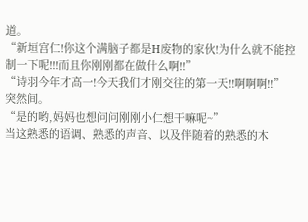道。
“新垣宫仁!你这个满脑子都是H废物的家伙!为什么就不能控制一下呢!!!而且你刚刚都在做什么啊!!”
“诗羽今年才高一!今天我们才刚交往的第一天!!啊啊啊!!”
突然间。
“是的哟,妈妈也想问问刚刚小仁想干嘛呢~”
当这熟悉的语调、熟悉的声音、以及伴随着的熟悉的木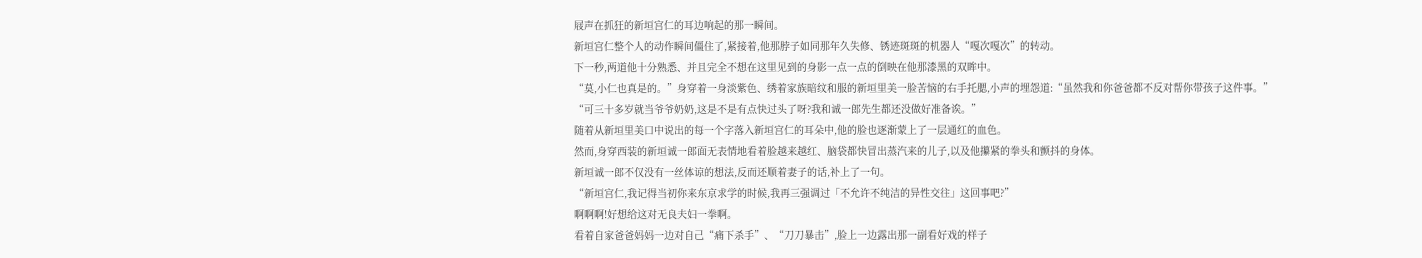屐声在抓狂的新垣宫仁的耳边响起的那一瞬间。
新垣宫仁整个人的动作瞬间僵住了,紧接着,他那脖子如同那年久失修、锈迹斑斑的机器人“嘎次嘎次”的转动。
下一秒,两道他十分熟悉、并且完全不想在这里见到的身影一点一点的倒映在他那漆黑的双眸中。
“莫,小仁也真是的。”身穿着一身淡紫色、绣着家族暗纹和服的新垣里美一脸苦恼的右手托腮,小声的埋怨道:“虽然我和你爸爸都不反对帮你带孩子这件事。”
“可三十多岁就当爷爷奶奶,这是不是有点快过头了呀?我和诚一郎先生都还没做好准备诶。”
随着从新垣里美口中说出的每一个字落入新垣宫仁的耳朵中,他的脸也逐渐蒙上了一层通红的血色。
然而,身穿西装的新垣诚一郎面无表情地看着脸越来越红、脑袋都快冒出蒸汽来的儿子,以及他攥紧的拳头和颤抖的身体。
新垣诚一郎不仅没有一丝体谅的想法,反而还顺着妻子的话,补上了一句。
“新垣宫仁,我记得当初你来东京求学的时候,我再三强调过「不允许不纯洁的异性交往」这回事吧?”
啊啊啊!好想给这对无良夫妇一拳啊。
看着自家爸爸妈妈一边对自己“痛下杀手”、“刀刀暴击”,脸上一边露出那一副看好戏的样子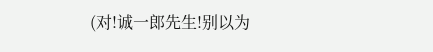(对!诚一郎先生!别以为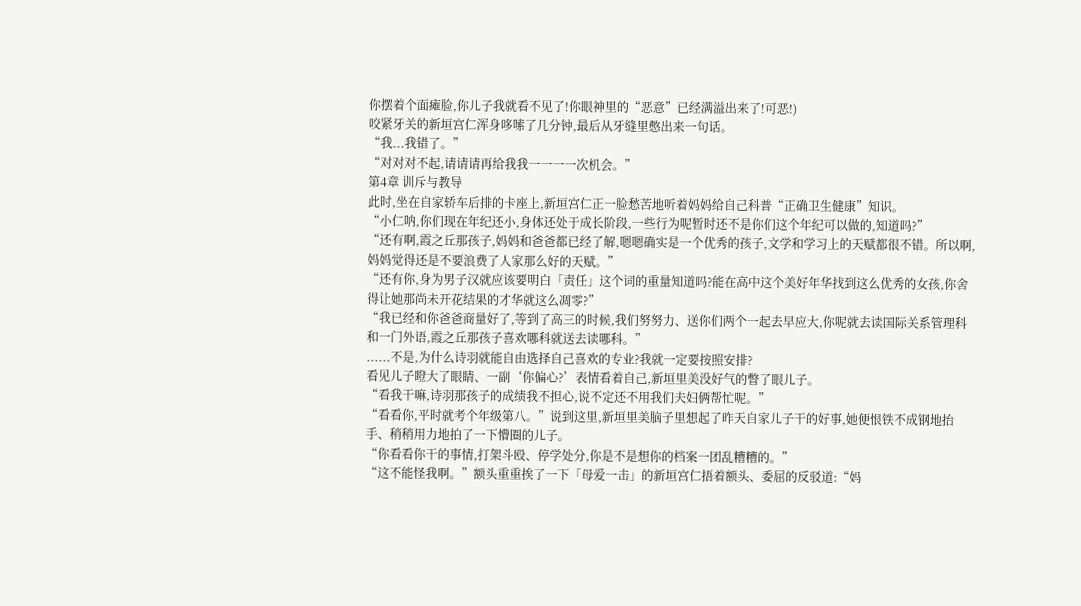你摆着个面瘫脸,你儿子我就看不见了!你眼神里的“恶意”已经满溢出来了!可恶!)
咬紧牙关的新垣宫仁浑身哆嗦了几分钟,最后从牙缝里憋出来一句话。
“我...我错了。”
“对对对不起,请请请再给我我一一一一次机会。”
第4章 训斥与教导
此时,坐在自家轿车后排的卡座上,新垣宫仁正一脸愁苦地听着妈妈给自己科普“正确卫生健康”知识。
“小仁呐,你们现在年纪还小,身体还处于成长阶段,一些行为呢暂时还不是你们这个年纪可以做的,知道吗?”
“还有啊,霞之丘那孩子,妈妈和爸爸都已经了解,嗯嗯确实是一个优秀的孩子,文学和学习上的天赋都很不错。所以啊,妈妈觉得还是不要浪费了人家那么好的天赋。”
“还有你,身为男子汉就应该要明白「责任」这个词的重量知道吗?能在高中这个美好年华找到这么优秀的女孩,你舍得让她那尚未开花结果的才华就这么凋零?”
“我已经和你爸爸商量好了,等到了高三的时候,我们努努力、送你们两个一起去早应大,你呢就去读国际关系管理科和一门外语,霞之丘那孩子喜欢哪科就送去读哪科。”
......不是,为什么诗羽就能自由选择自己喜欢的专业?我就一定要按照安排?
看见儿子瞪大了眼睛、一副‘你偏心?’表情看着自己,新垣里美没好气的瞥了眼儿子。
“看我干嘛,诗羽那孩子的成绩我不担心,说不定还不用我们夫妇俩帮忙呢。”
“看看你,平时就考个年级第八。”说到这里,新垣里美脑子里想起了昨天自家儿子干的好事,她便恨铁不成钢地抬手、稍稍用力地拍了一下懵圈的儿子。
“你看看你干的事情,打架斗殴、停学处分,你是不是想你的档案一团乱糟糟的。”
“这不能怪我啊。”额头重重挨了一下「母爱一击」的新垣宫仁捂着额头、委屈的反驳道:“妈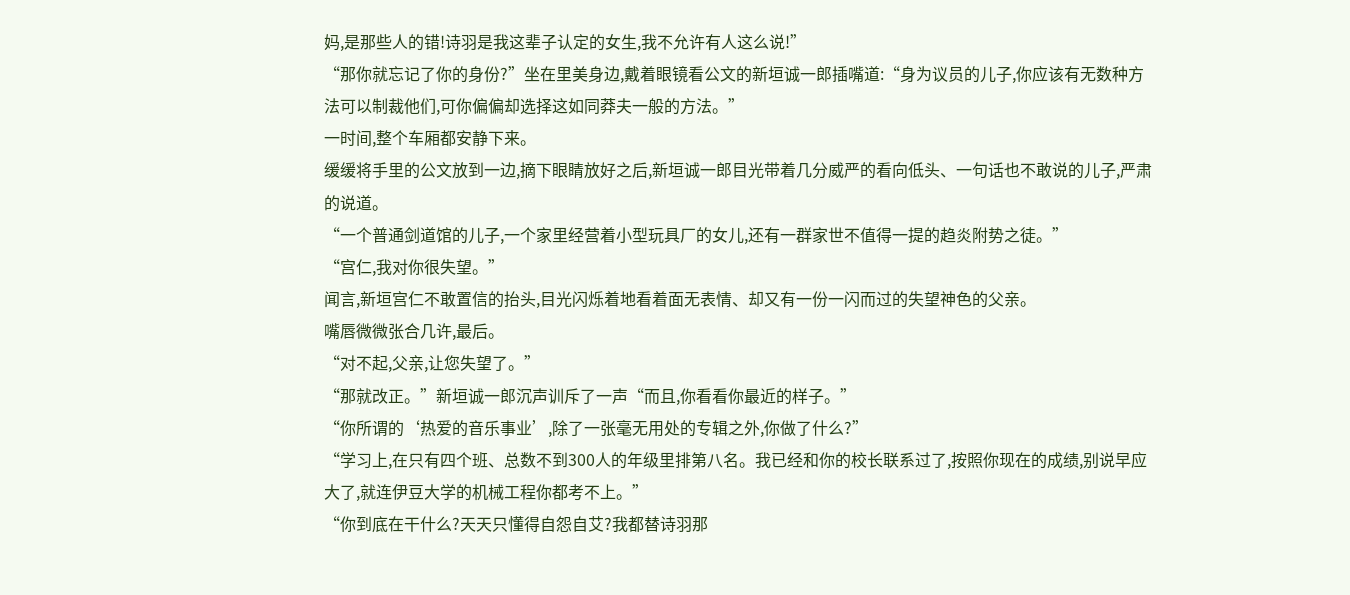妈,是那些人的错!诗羽是我这辈子认定的女生,我不允许有人这么说!”
“那你就忘记了你的身份?”坐在里美身边,戴着眼镜看公文的新垣诚一郎插嘴道:“身为议员的儿子,你应该有无数种方法可以制裁他们,可你偏偏却选择这如同莽夫一般的方法。”
一时间,整个车厢都安静下来。
缓缓将手里的公文放到一边,摘下眼睛放好之后,新垣诚一郎目光带着几分威严的看向低头、一句话也不敢说的儿子,严肃的说道。
“一个普通剑道馆的儿子,一个家里经营着小型玩具厂的女儿,还有一群家世不值得一提的趋炎附势之徒。”
“宫仁,我对你很失望。”
闻言,新垣宫仁不敢置信的抬头,目光闪烁着地看着面无表情、却又有一份一闪而过的失望神色的父亲。
嘴唇微微张合几许,最后。
“对不起,父亲,让您失望了。”
“那就改正。”新垣诚一郎沉声训斥了一声“而且,你看看你最近的样子。”
“你所谓的‘热爱的音乐事业’,除了一张毫无用处的专辑之外,你做了什么?”
“学习上,在只有四个班、总数不到300人的年级里排第八名。我已经和你的校长联系过了,按照你现在的成绩,别说早应大了,就连伊豆大学的机械工程你都考不上。”
“你到底在干什么?天天只懂得自怨自艾?我都替诗羽那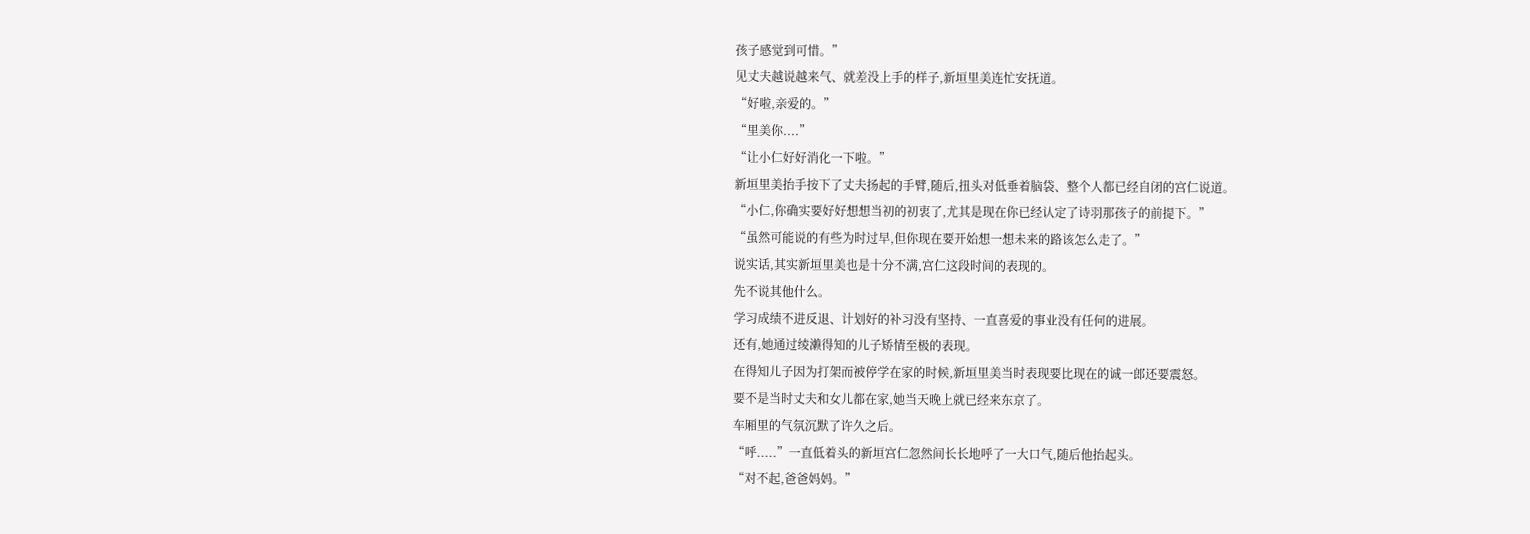孩子感觉到可惜。”
见丈夫越说越来气、就差没上手的样子,新垣里美连忙安抚道。
“好啦,亲爱的。”
“里美你....”
“让小仁好好消化一下啦。”
新垣里美抬手按下了丈夫扬起的手臂,随后,扭头对低垂着脑袋、整个人都已经自闭的宫仁说道。
“小仁,你确实要好好想想当初的初衷了,尤其是现在你已经认定了诗羽那孩子的前提下。”
“虽然可能说的有些为时过早,但你现在要开始想一想未来的路该怎么走了。”
说实话,其实新垣里美也是十分不满,宫仁这段时间的表现的。
先不说其他什么。
学习成绩不进反退、计划好的补习没有坚持、一直喜爱的事业没有任何的进展。
还有,她通过绫濑得知的儿子矫情至极的表现。
在得知儿子因为打架而被停学在家的时候,新垣里美当时表现要比现在的诚一郎还要震怒。
要不是当时丈夫和女儿都在家,她当天晚上就已经来东京了。
车厢里的气氛沉默了许久之后。
“呼.....”一直低着头的新垣宫仁忽然间长长地呼了一大口气,随后他抬起头。
“对不起,爸爸妈妈。”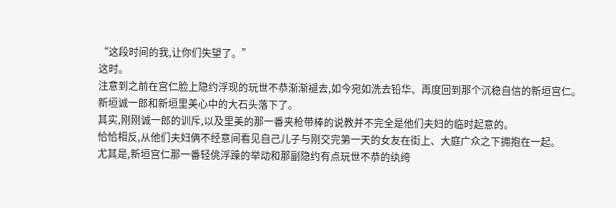“这段时间的我,让你们失望了。”
这时。
注意到之前在宫仁脸上隐约浮现的玩世不恭渐渐褪去,如今宛如洗去铅华、再度回到那个沉稳自信的新垣宫仁。
新垣诚一郎和新垣里美心中的大石头落下了。
其实,刚刚诚一郎的训斥,以及里美的那一番夹枪带棒的说教并不完全是他们夫妇的临时起意的。
恰恰相反,从他们夫妇俩不经意间看见自己儿子与刚交完第一天的女友在街上、大庭广众之下拥抱在一起。
尤其是,新垣宫仁那一番轻佻浮躁的举动和那副隐约有点玩世不恭的纨绔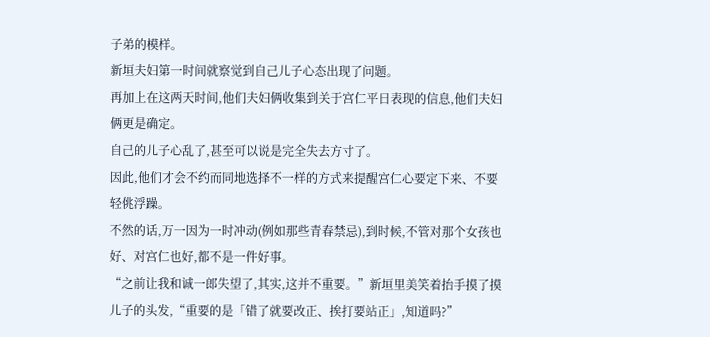子弟的模样。
新垣夫妇第一时间就察觉到自己儿子心态出现了问题。
再加上在这两天时间,他们夫妇俩收集到关于宫仁平日表现的信息,他们夫妇俩更是确定。
自己的儿子心乱了,甚至可以说是完全失去方寸了。
因此,他们才会不约而同地选择不一样的方式来提醒宫仁心要定下来、不要轻佻浮躁。
不然的话,万一因为一时冲动(例如那些青春禁忌),到时候,不管对那个女孩也好、对宫仁也好,都不是一件好事。
“之前让我和诚一郎失望了,其实,这并不重要。”新垣里美笑着抬手摸了摸儿子的头发,“重要的是「错了就要改正、挨打要站正」,知道吗?”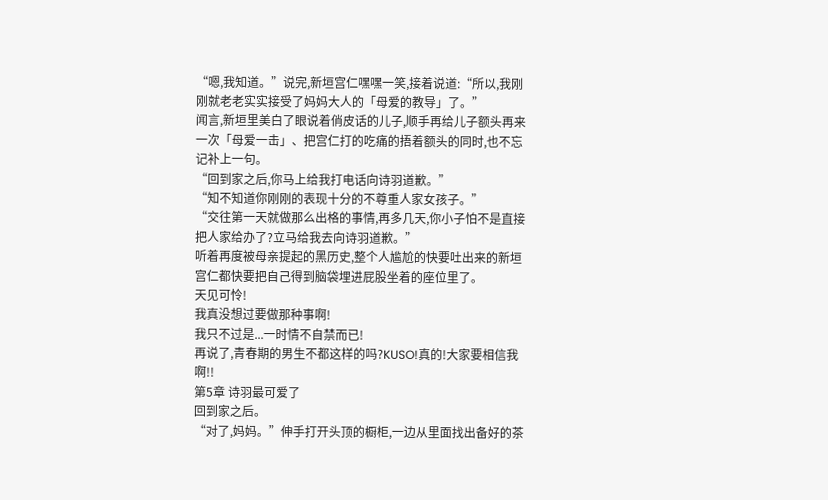“嗯,我知道。”说完,新垣宫仁嘿嘿一笑,接着说道:“所以,我刚刚就老老实实接受了妈妈大人的「母爱的教导」了。”
闻言,新垣里美白了眼说着俏皮话的儿子,顺手再给儿子额头再来一次「母爱一击」、把宫仁打的吃痛的捂着额头的同时,也不忘记补上一句。
“回到家之后,你马上给我打电话向诗羽道歉。”
“知不知道你刚刚的表现十分的不尊重人家女孩子。”
“交往第一天就做那么出格的事情,再多几天,你小子怕不是直接把人家给办了?立马给我去向诗羽道歉。”
听着再度被母亲提起的黑历史,整个人尴尬的快要吐出来的新垣宫仁都快要把自己得到脑袋埋进屁股坐着的座位里了。
天见可怜!
我真没想过要做那种事啊!
我只不过是...一时情不自禁而已!
再说了,青春期的男生不都这样的吗?KUSO!真的!大家要相信我啊!!
第5章 诗羽最可爱了
回到家之后。
“对了,妈妈。”伸手打开头顶的橱柜,一边从里面找出备好的茶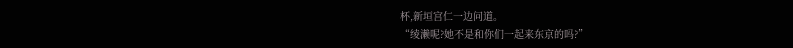杯,新垣宫仁一边问道。
“绫濑呢?她不是和你们一起来东京的吗?”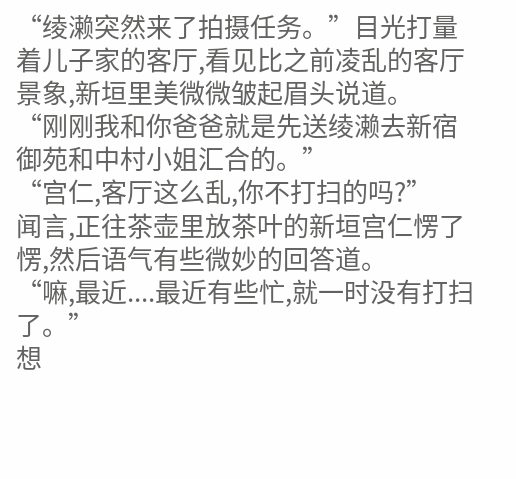“绫濑突然来了拍摄任务。”目光打量着儿子家的客厅,看见比之前凌乱的客厅景象,新垣里美微微皱起眉头说道。
“刚刚我和你爸爸就是先送绫濑去新宿御苑和中村小姐汇合的。”
“宫仁,客厅这么乱,你不打扫的吗?”
闻言,正往茶壶里放茶叶的新垣宫仁愣了愣,然后语气有些微妙的回答道。
“嘛,最近....最近有些忙,就一时没有打扫了。”
想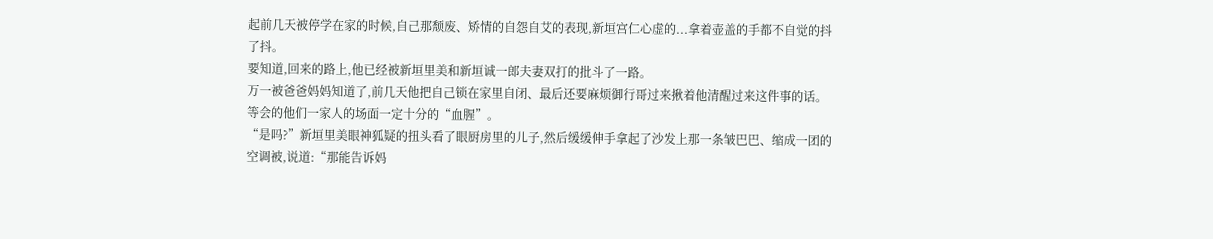起前几天被停学在家的时候,自己那颓废、矫情的自怨自艾的表现,新垣宫仁心虚的...拿着壶盖的手都不自觉的抖了抖。
要知道,回来的路上,他已经被新垣里美和新垣诚一郎夫妻双打的批斗了一路。
万一被爸爸妈妈知道了,前几天他把自己锁在家里自闭、最后还要麻烦御行哥过来揪着他清醒过来这件事的话。
等会的他们一家人的场面一定十分的“血腥”。
“是吗?”新垣里美眼神狐疑的扭头看了眼厨房里的儿子,然后缓缓伸手拿起了沙发上那一条皱巴巴、缩成一团的空调被,说道:“那能告诉妈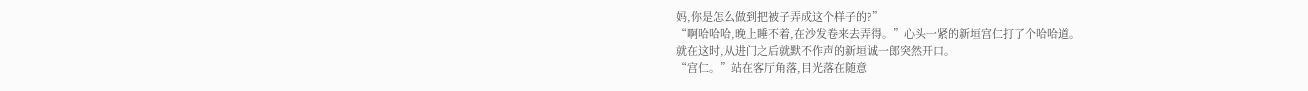妈,你是怎么做到把被子弄成这个样子的?”
“啊哈哈哈,晚上睡不着,在沙发卷来去弄得。”心头一紧的新垣宫仁打了个哈哈道。
就在这时,从进门之后就默不作声的新垣诚一郎突然开口。
“宫仁。”站在客厅角落,目光落在随意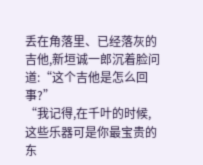丢在角落里、已经落灰的吉他,新垣诚一郎沉着脸问道:“这个吉他是怎么回事?”
“我记得,在千叶的时候,这些乐器可是你最宝贵的东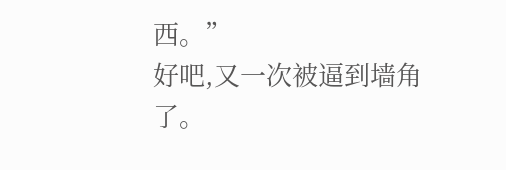西。”
好吧,又一次被逼到墙角了。